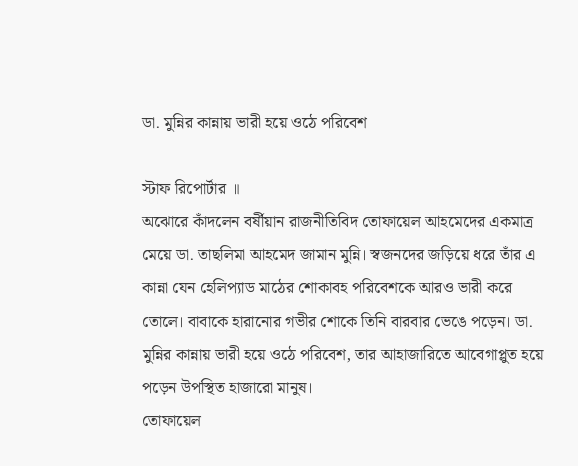ডা. মুন্নির কান্নায় ভারী হয়ে ওঠে পরিবেশ

স্টাফ রিপোর্টার ॥
অঝোরে কাঁদলেন বর্ষীয়ান রাজনীতিবিদ তোফায়েল আহমেদের একমাত্র মেয়ে ডা. তাছলিমা আহমেদ জামান মুন্নি। স্বজনদের জড়িয়ে ধরে তাঁর এ কান্না যেন হেলিপ্যাড মাঠের শোকাবহ পরিবেশকে আরও ভারী করে তোলে। বাবাকে হারানোর গভীর শোকে তিনি বারবার ভেঙে পড়েন। ডা. মুন্নির কান্নায় ভারী হয়ে ওঠে পরিবেশ, তার আহাজারিতে আবেগাপ্লুত হয়ে পড়েন উপস্থিত হাজারো মানুষ।
তোফায়েল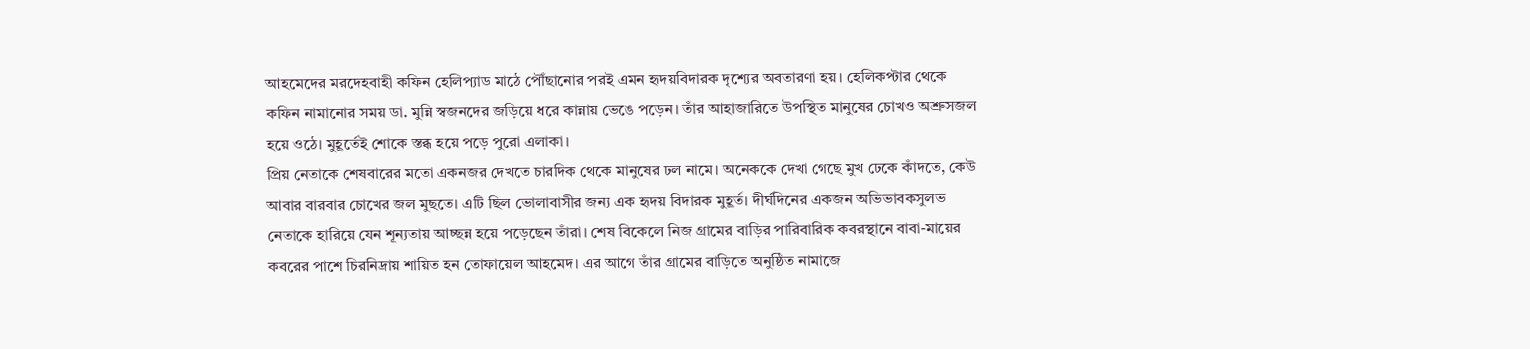আহমেদের মরদেহবাহী কফিন হেলিপ্যাড মাঠে পৌঁছানোর পরই এমন হৃদয়বিদারক দৃশ্যের অবতারণা হয়। হেলিকপ্টার থেকে কফিন নামানোর সময় ডা. মুন্নি স্বজনদের জড়িয়ে ধরে কান্নায় ভেঙে পড়েন। তাঁর আহাজারিতে উপস্থিত মানুষের চোখও অশ্রুসজল হয়ে ওঠে। মুহূর্তেই শোকে স্তব্ধ হয়ে পড়ে পুরো এলাকা।
প্রিয় নেতাকে শেষবারের মতো একনজর দেখতে চারদিক থেকে মানুষের ঢল নামে। অনেককে দেখা গেছে মুখ ঢেকে কাঁদতে, কেউ আবার বারবার চোখের জল মুছতে। এটি ছিল ভোলাবাসীর জন্য এক হৃদয় বিদারক মুহূর্ত। দীর্ঘদিনের একজন অভিভাবকসুলভ নেতাকে হারিয়ে যেন শূন্যতায় আচ্ছন্ন হয়ে পড়েছেন তাঁরা। শেষ বিকেলে নিজ গ্রামের বাড়ির পারিবারিক কবরস্থানে বাবা-মায়ের কবরের পাশে চিরনিদ্রায় শায়িত হন তোফায়েল আহমেদ। এর আগে তাঁর গ্রামের বাড়িতে অনুষ্ঠিত নামাজে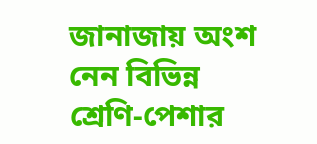জানাজায় অংশ নেন বিভিন্ন শ্রেণি-পেশার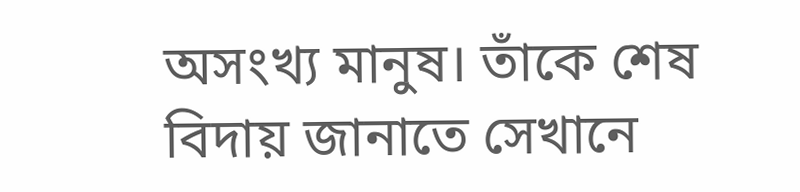অসংখ্য মানুষ। তাঁকে শেষ বিদায় জানাতে সেখানে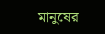মানুষের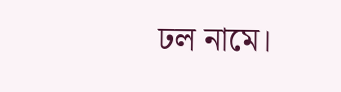ঢল নামে।